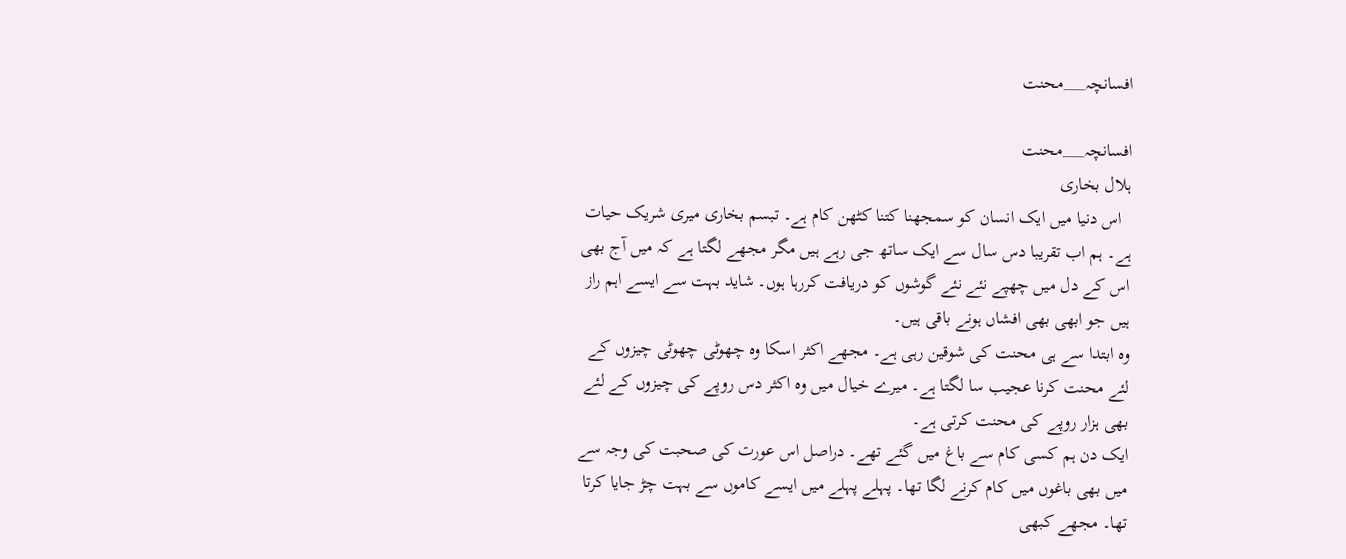افسانچہ___محنت

افسانچہ___محنت
ہلال بخاری
  اس دنیا میں ایک انسان کو سمجھنا کتنا کٹھن کام ہے۔ تبسم بخاری میری شریک حیات ہے۔ ہم اب تقریبا دس سال سے ایک ساتھ جی رہے ہیں مگر مجھے لگتا ہے کہ میں آج بھی اس کے دل میں چھپے نئے نئے گوشوں کو دریافت کررہا ہوں۔ شاید بہت سے ایسے اہم راز ہیں جو ابھی بھی افشاں ہونے باقی ہیں۔
وہ ابتدا سے ہی محنت کی شوقین رہی ہے۔ مجھے اکثر اسکا وہ چھوٹی چھوٹی چیزوں کے لئے محنت کرنا عجیب سا لگتا ہے۔ میرے خیال میں وہ اکثر دس روپے کی چیزوں کے لئے بھی ہزار روپے کی محنت کرتی ہے۔
ایک دن ہم کسی کام سے باغ میں گئے تھے۔ دراصل اس عورت کی صحبت کی وجہ سے میں بھی باغوں میں کام کرنے لگا تھا۔ پہلے پہلے میں ایسے کاموں سے بہت چڑ جایا کرتا تھا۔ مجھے کبھی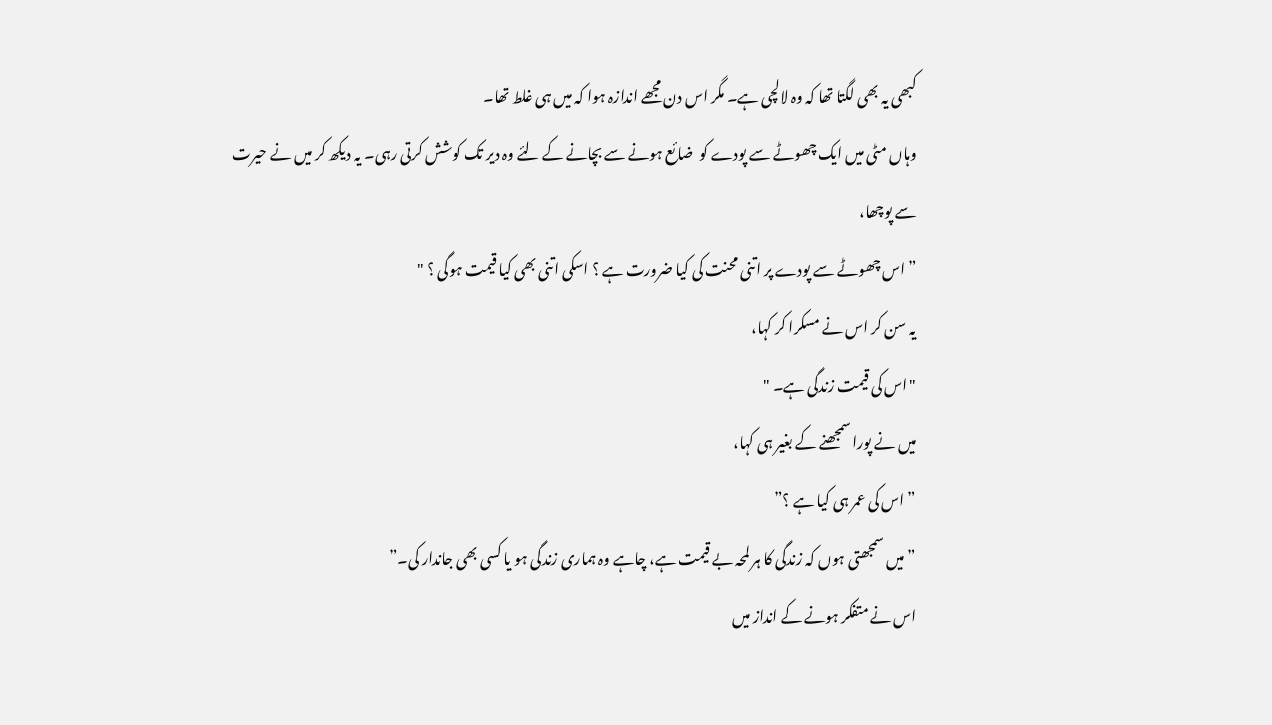کبھی یہ بھی لگتا تھا کہ وہ لالچی ہے۔ مگر اس دن مجھے اندازہ ہوا کہ میں ہی غلط تھا۔
وہاں مٹی میں ایک چھوٹے سے پودے کو  ضائع ہونے سے بچانے کے لئے وہ دیر تک کوشش کرتی رہی۔ یہ دیکھ کر میں نے حیرت سے پوچھا،
” اس چھوٹے سے پودے پر اتنی محنت کی کیا ضرورت ہے ؟ اسکی اتنی بھی کیا قیمت ہوگی ؟ "
یہ سن کر اس نے مسکرا کر کہا،
"اس کی قیمت زندگی ہے۔ "
میں نے پورا سمجھنے کے بغیر ہی کہا،
” اس کی عمر ہی کیا ہے ؟”
” میں سمجھتی ہوں کہ زندگی کا ہر لمحہ بے قیمت ہے، چاہے وہ ہماری زندگی ہو یا کسی بھی جاندار کی۔”
اس نے متفکر ہونے کے انداز میں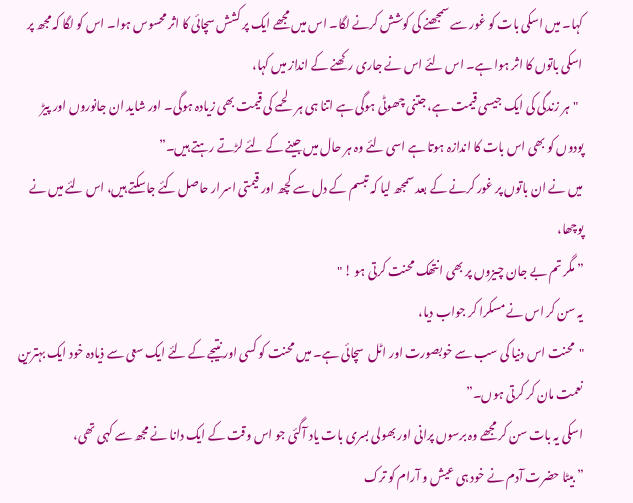کہا۔ میں اسکی بات کو غور سے سمجھنے کی کوشش‌ کرنے لگا۔ اس میں مجھے ایک پر کشش سچائی کا اثر محسوس ہوا۔ اس کو لگا کہ مجھ پر اسکی باتوں کا اثر ہوا ہے۔ اس لئے اس نے جاری رکھنے کے انداز میں کہا،
  "ہر زندگی کی ایک جیسی قیمت ہے، جتنی چھوٹی ہوگی ہے اتنا ہی ہر لحمے کی قیمت بھی زیادہ ہوگی۔ اور شاید ان جانوروں اور پیڑ پودوں کو بھی اس بات کا اندازہ ہوتا ہے اسی لئے وہ ہر حال میں جینے کے لئے لڑتے رہتے ہیں۔”
میں نے ان باتوں پر غور کرنے کے بعد سمجھ لیا کہ تبسم کے دل سے کچھ اور قیمتی اسرار حاصل کئے جاسکتے ہیں، اس لئے میں نے پوچھا،
” مگر تم بے جان چیزوں پر بھی انتھک محنت کرتی ہو ! "
یہ سن کر اس نے مسکرا کر جواب دیا،
"محنت اس دنیا کی سب سے خوبصورت اور اٹل  سچائی ہے۔ میں محنت کو کسی اور نتیجے کے لئے ایک سعی سے ذیادہ خود ایک بہترین نعمت مان کر کرتی ہوں۔”
اسکی یہ بات سن کر مجھے وہ برسوں پرانی اور بھولی بسری بات یاد آگئی جو اس وقت کے ایک دانا نے مجھ سے کہی تھی،
” بیٹا حضرت آدم نے خود ہی عیش و آرام کو ترک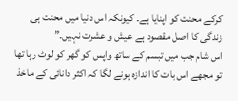کرکے محنت کو اپنایا ہے۔ کیونکہ اس دنیا میں محنت ہی زندگی کا اصل مقصود ہے عیش و عشرت نہیں۔”
اس شام جب میں تبسم کے ساتھ واپس کو گھر کو لوٹ رہا تھا تو مجھے اس بات کا اندازہ ہونے لگا کہ اکثر دانائی کے ماخذ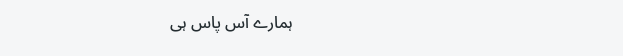ہمارے آس پاس ہی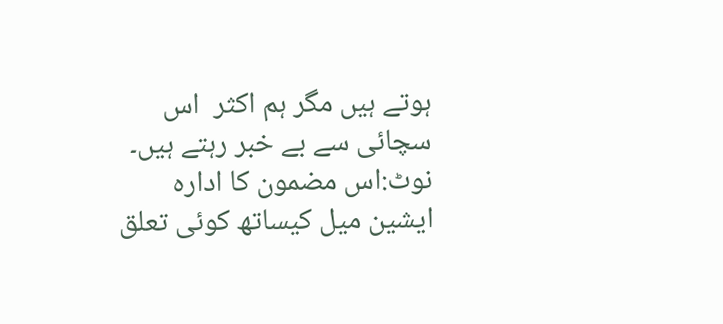ہوتے ہیں مگر ہم اکثر  اس سچائی سے بے خبر رہتے ہیں۔
نوٹ:اس مضمون کا ادارہ ایشین میل کیساتھ کوئی تعلق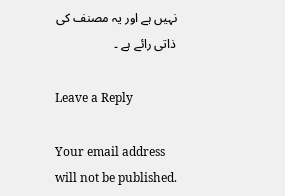نہیں ہے اور یہ مصنف کی ذاتی رائے ہے ۔

Leave a Reply

Your email address will not be published.